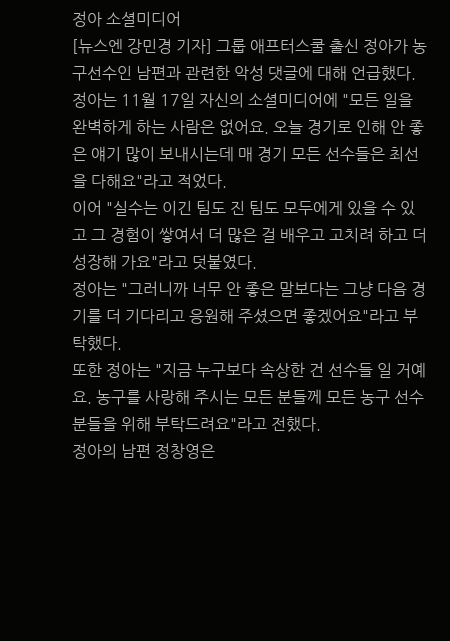정아 소셜미디어
[뉴스엔 강민경 기자] 그룹 애프터스쿨 출신 정아가 농구선수인 남편과 관련한 악성 댓글에 대해 언급했다.
정아는 11월 17일 자신의 소셜미디어에 "모든 일을 완벽하게 하는 사람은 없어요. 오늘 경기로 인해 안 좋은 얘기 많이 보내시는데 매 경기 모든 선수들은 최선을 다해요"라고 적었다.
이어 "실수는 이긴 팀도 진 팀도 모두에게 있을 수 있고 그 경험이 쌓여서 더 많은 걸 배우고 고치려 하고 더 성장해 가요"라고 덧붙였다.
정아는 "그러니까 너무 안 좋은 말보다는 그냥 다음 경기를 더 기다리고 응원해 주셨으면 좋겠어요"라고 부탁했다.
또한 정아는 "지금 누구보다 속상한 건 선수들 일 거예요. 농구를 사랑해 주시는 모든 분들께 모든 농구 선수분들을 위해 부탁드려요"라고 전했다.
정아의 남편 정창영은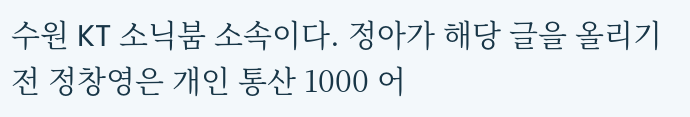수원 KT 소닉붐 소속이다. 정아가 해당 글을 올리기 전 정창영은 개인 통산 1000 어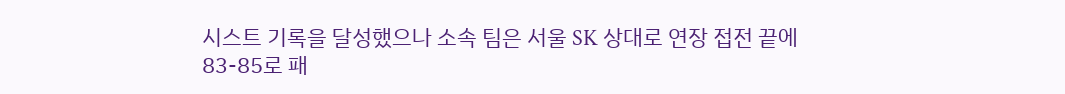시스트 기록을 달성했으나 소속 팀은 서울 SK 상대로 연장 접전 끝에 83-85로 패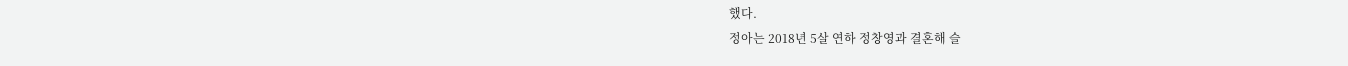했다.
정아는 2018년 5살 연하 정창영과 결혼해 슬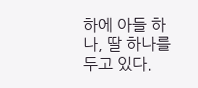하에 아들 하나, 딸 하나를 두고 있다.